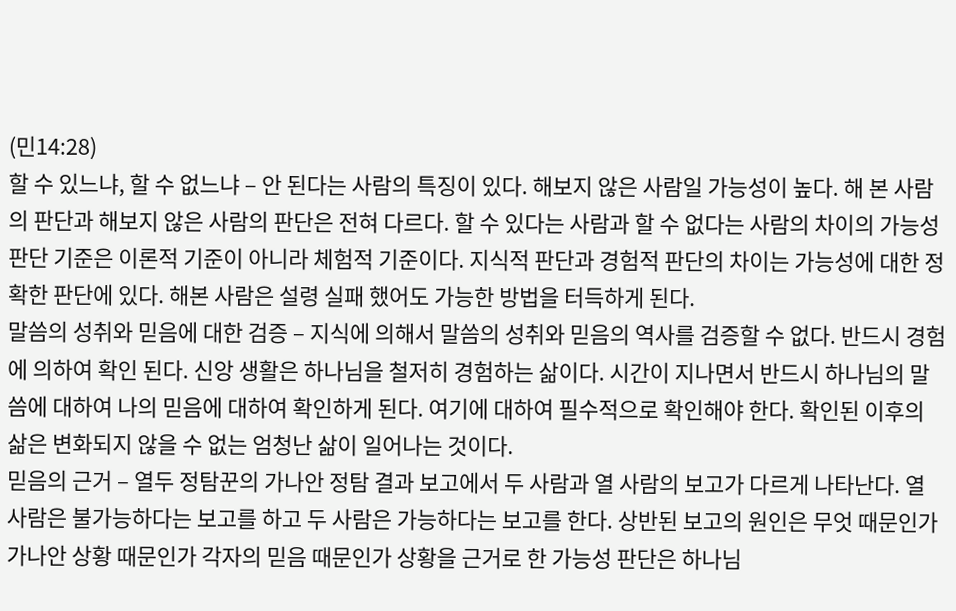(민14:28)
할 수 있느냐, 할 수 없느냐 – 안 된다는 사람의 특징이 있다. 해보지 않은 사람일 가능성이 높다. 해 본 사람의 판단과 해보지 않은 사람의 판단은 전혀 다르다. 할 수 있다는 사람과 할 수 없다는 사람의 차이의 가능성 판단 기준은 이론적 기준이 아니라 체험적 기준이다. 지식적 판단과 경험적 판단의 차이는 가능성에 대한 정확한 판단에 있다. 해본 사람은 설령 실패 했어도 가능한 방법을 터득하게 된다.
말씀의 성취와 믿음에 대한 검증 – 지식에 의해서 말씀의 성취와 믿음의 역사를 검증할 수 없다. 반드시 경험에 의하여 확인 된다. 신앙 생활은 하나님을 철저히 경험하는 삶이다. 시간이 지나면서 반드시 하나님의 말씀에 대하여 나의 믿음에 대하여 확인하게 된다. 여기에 대하여 필수적으로 확인해야 한다. 확인된 이후의 삶은 변화되지 않을 수 없는 엄청난 삶이 일어나는 것이다.
믿음의 근거 – 열두 정탐꾼의 가나안 정탐 결과 보고에서 두 사람과 열 사람의 보고가 다르게 나타난다. 열 사람은 불가능하다는 보고를 하고 두 사람은 가능하다는 보고를 한다. 상반된 보고의 원인은 무엇 때문인가 가나안 상황 때문인가 각자의 믿음 때문인가 상황을 근거로 한 가능성 판단은 하나님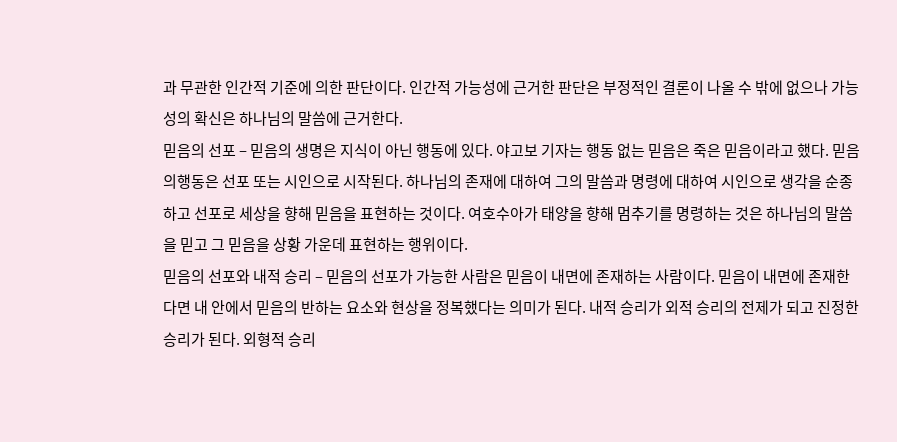과 무관한 인간적 기준에 의한 판단이다. 인간적 가능성에 근거한 판단은 부정적인 결론이 나올 수 밖에 없으나 가능성의 확신은 하나님의 말씀에 근거한다.
믿음의 선포 – 믿음의 생명은 지식이 아닌 행동에 있다. 야고보 기자는 행동 없는 믿음은 죽은 믿음이라고 했다. 믿음의행동은 선포 또는 시인으로 시작된다. 하나님의 존재에 대하여 그의 말씀과 명령에 대하여 시인으로 생각을 순종하고 선포로 세상을 향해 믿음을 표현하는 것이다. 여호수아가 태양을 향해 멈추기를 명령하는 것은 하나님의 말씀을 믿고 그 믿음을 상황 가운데 표현하는 행위이다.
믿음의 선포와 내적 승리 – 믿음의 선포가 가능한 사람은 믿음이 내면에 존재하는 사람이다. 믿음이 내면에 존재한다면 내 안에서 믿음의 반하는 요소와 현상을 정복했다는 의미가 된다. 내적 승리가 외적 승리의 전제가 되고 진정한 승리가 된다. 외형적 승리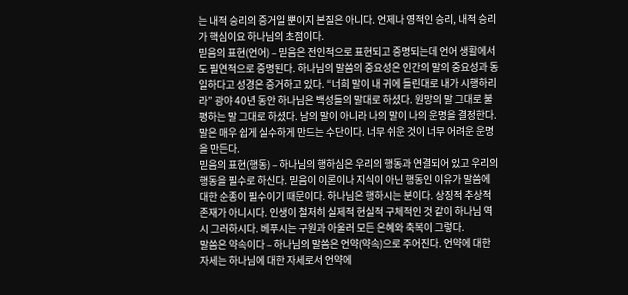는 내적 승리의 증거일 뿐이지 본질은 아니다. 언제나 영적인 승리, 내적 승리가 핵심이요 하나님의 초점이다.
믿음의 표현(언어) – 믿음은 전인적으로 표현되고 증명되는데 언어 생활에서도 필연적으로 증명된다. 하나님의 말씀의 중요성은 인간의 말의 중요성과 동일하다고 성경은 증거하고 있다. “너희 말이 내 귀에 들린대로 내가 시행하리라” 광야 40년 동안 하나님은 백성들의 말대로 하셨다. 원망의 말 그대로 불평하는 말 그대로 하셨다. 남의 말이 아니라 나의 말이 나의 운명을 결정한다. 말은 매우 쉽게 실수하게 만드는 수단이다. 너무 쉬운 것이 너무 어려운 운명을 만든다.
믿음의 표현(행동) – 하나님의 행하심은 우리의 행동과 연결되어 있고 우리의 행동을 필수로 하신다. 믿음이 이론이나 지식이 아닌 행동인 이유가 말씀에 대한 순종이 필수이기 때문이다. 하나님은 행하시는 분이다. 상징적 추상적 존재가 아니시다. 인생이 철저히 실제적 현실적 구체적인 것 같이 하나님 역시 그러하시다. 베푸시는 구원과 아울러 모든 은혜와 축복이 그렇다.
말씀은 약속이다 – 하나님의 말씀은 언약(약속)으로 주어진다. 언약에 대한 자세는 하나님에 대한 자세로서 언약에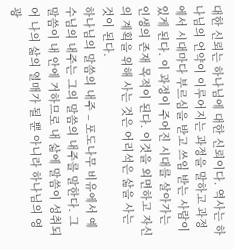대한 신뢰는 하나님에 대한 신뢰이다. 역사는 하나님의 언약이 이루어지는 과정을 말하고 과정에서 시대마다 부르심을 받고 쓰임 받는 사람이 있게 된다. 이 과정이 주어진 시대를 살아가는 인생의 존재 목적이 된다. 이것을 외면하고 자신의 계획을 위해 사는 것은 어리석은 삶을 사는 것이 된다.
하나님의 말씀의 내주 – 포도나무 비유에서 예수님의 내주는 그의 말씀의 내주를 말한다. 그 말씀이 내 안에 거하므로 내 삶에 말씀이 성취되어 나의 삶의 열매가 될 뿐 아니라 하나님의 영광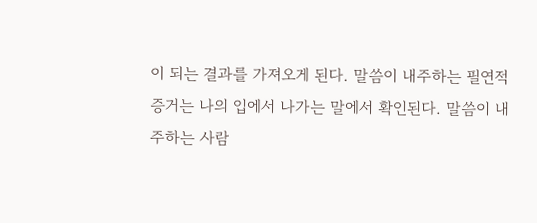이 되는 결과를 가져오게 된다. 말씀이 내주하는 필연적 증거는 나의 입에서 나가는 말에서 확인된다. 말씀이 내주하는 사람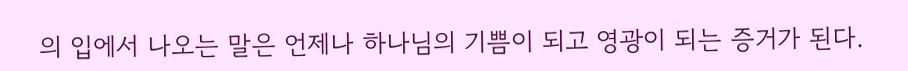의 입에서 나오는 말은 언제나 하나님의 기쁨이 되고 영광이 되는 증거가 된다.